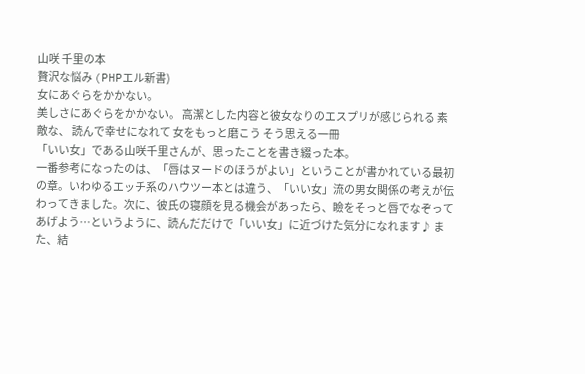山咲 千里の本
贅沢な悩み (PHPエル新書)
女にあぐらをかかない。
美しさにあぐらをかかない。 高潔とした内容と彼女なりのエスプリが感じられる 素敵な、 読んで幸せになれて 女をもっと磨こう そう思える一冊
「いい女」である山咲千里さんが、思ったことを書き綴った本。
一番参考になったのは、「唇はヌードのほうがよい」ということが書かれている最初の章。いわゆるエッチ系のハウツー本とは違う、「いい女」流の男女関係の考えが伝わってきました。次に、彼氏の寝顔を見る機会があったら、瞼をそっと唇でなぞってあげよう…というように、読んだだけで「いい女」に近づけた気分になれます♪ また、結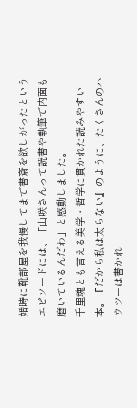婚時に靴部屋を我慢してまで書斎を欲しがったというエピソードには、「山咲さんって読書や執筆で内面も磨いているんだわ」と感動しました。
千里魂とも言える美学・哲学に貫かれた読みやすい本。『だから私は太らない』のように、たくさんのハウツーは書かれ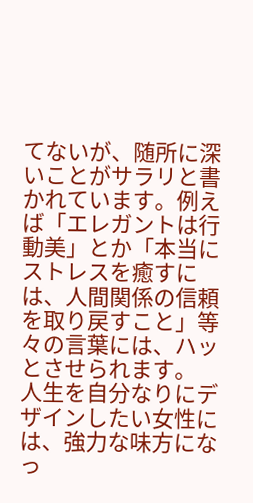てないが、随所に深いことがサラリと書かれています。例えば「エレガントは行動美」とか「本当にストレスを癒すには、人間関係の信頼を取り戻すこと」等々の言葉には、ハッとさせられます。
人生を自分なりにデザインしたい女性には、強力な味方になっ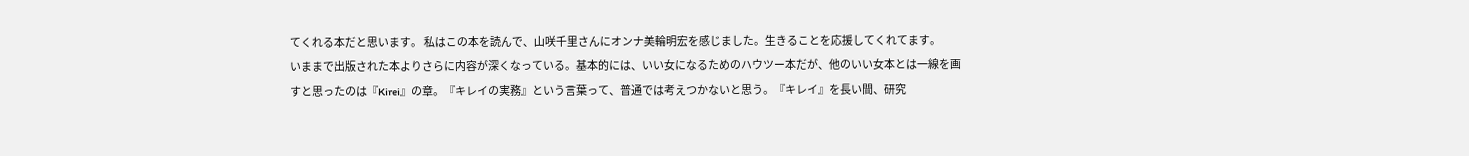てくれる本だと思います。 私はこの本を読んで、山咲千里さんにオンナ美輪明宏を感じました。生きることを応援してくれてます。
いままで出版された本よりさらに内容が深くなっている。基本的には、いい女になるためのハウツー本だが、他のいい女本とは一線を画すと思ったのは『Kirei』の章。『キレイの実務』という言葉って、普通では考えつかないと思う。『キレイ』を長い間、研究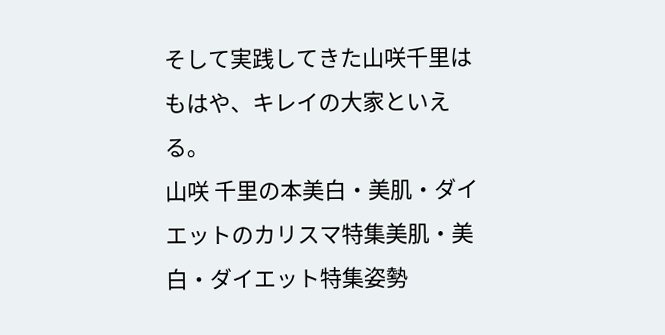そして実践してきた山咲千里はもはや、キレイの大家といえる。
山咲 千里の本美白・美肌・ダイエットのカリスマ特集美肌・美白・ダイエット特集姿勢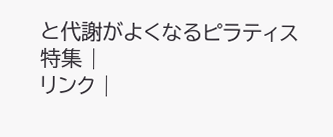と代謝がよくなるピラティス特集 |
リンク |